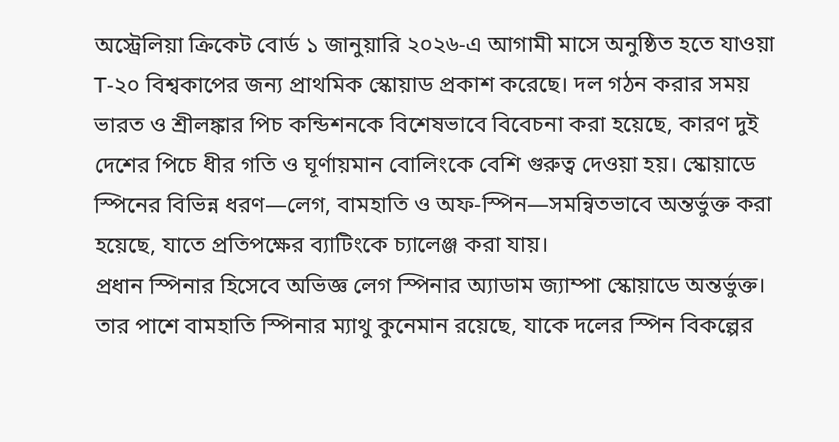অস্ট্রেলিয়া ক্রিকেট বোর্ড ১ জানুয়ারি ২০২৬-এ আগামী মাসে অনুষ্ঠিত হতে যাওয়া T‑২০ বিশ্বকাপের জন্য প্রাথমিক স্কোয়াড প্রকাশ করেছে। দল গঠন করার সময় ভারত ও শ্রীলঙ্কার পিচ কন্ডিশনকে বিশেষভাবে বিবেচনা করা হয়েছে, কারণ দুই দেশের পিচে ধীর গতি ও ঘূর্ণায়মান বোলিংকে বেশি গুরুত্ব দেওয়া হয়। স্কোয়াডে স্পিনের বিভিন্ন ধরণ—লেগ, বামহাতি ও অফ‑স্পিন—সমন্বিতভাবে অন্তর্ভুক্ত করা হয়েছে, যাতে প্রতিপক্ষের ব্যাটিংকে চ্যালেঞ্জ করা যায়।
প্রধান স্পিনার হিসেবে অভিজ্ঞ লেগ স্পিনার অ্যাডাম জ্যাম্পা স্কোয়াডে অন্তর্ভুক্ত। তার পাশে বামহাতি স্পিনার ম্যাথু কুনেমান রয়েছে, যাকে দলের স্পিন বিকল্পের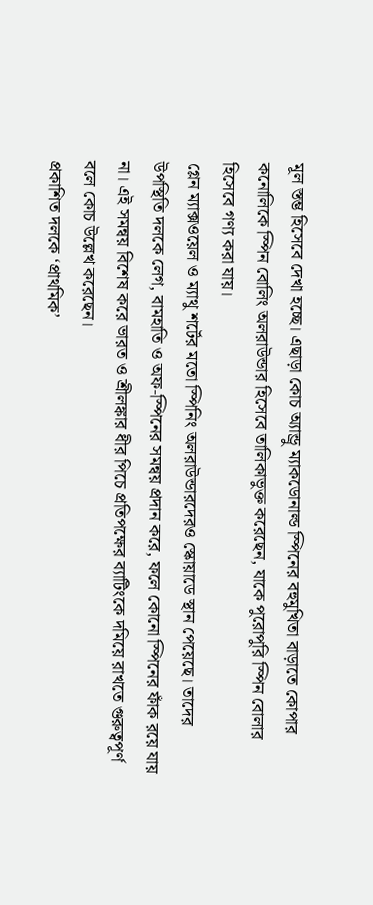মূল স্তম্ভ হিসেবে দেখা হচ্ছে। এছাড়া কোচ অ্যান্ড্রু ম্যাকডোনাল্ড স্পিনের বহুমুখিতা বাড়াতে কোপার কনোলিকে স্পিন বোলিং অলরাউন্ডার হিসেবে তালিকাভুক্ত করেছেন, যাকে পুরোপুরি স্পিন বোলার হিসেবে গণ্য করা যায়।
গ্লেন ম্যাক্সওয়েল ও ম্যাথু শর্টের মতো স্পিনিং অলরাউন্ডারদেরও স্কোয়াডে স্থান পেয়েছে। তাদের উপস্থিতি দলকে লেগ, বামহাতি ও অফ‑স্পিনের সমন্বয় প্রদান করে, ফলে কোনো স্পিনের ফাঁক রয়ে যায় না। এই সমন্বয় বিশেষ করে ভারত ও শ্রীলঙ্কার ধীর পিচে প্রতিপক্ষের ব্যাটিংকে দমিয়ে রাখতে গুরুত্বপূর্ণ বলে কোচ উল্লেখ করেছেন।
প্রকাশিত দলকে ‘প্রাথমিক’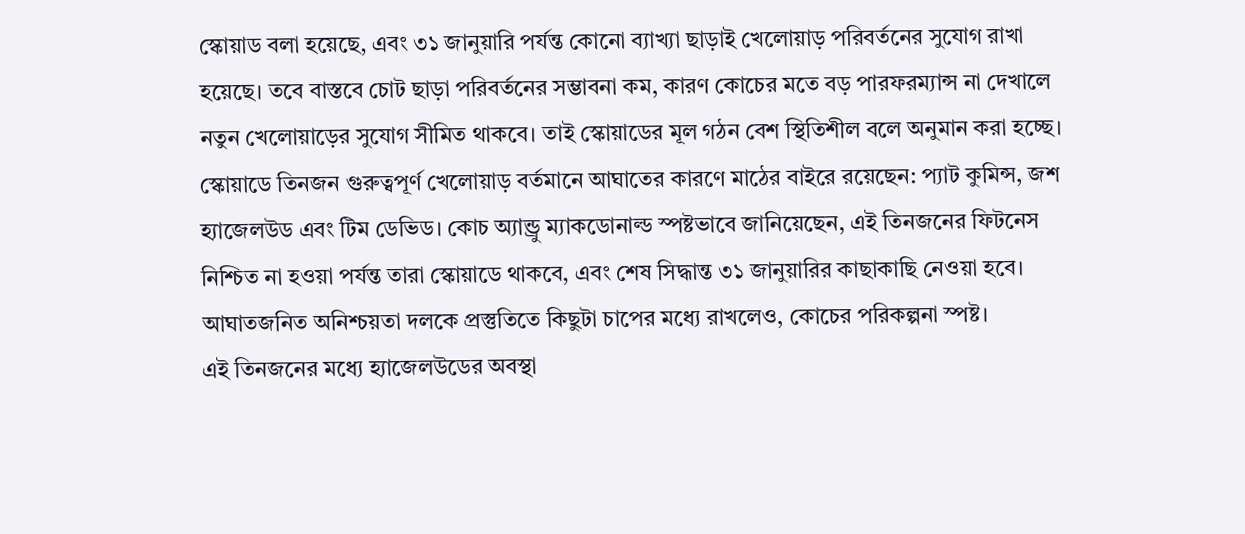স্কোয়াড বলা হয়েছে, এবং ৩১ জানুয়ারি পর্যন্ত কোনো ব্যাখ্যা ছাড়াই খেলোয়াড় পরিবর্তনের সুযোগ রাখা হয়েছে। তবে বাস্তবে চোট ছাড়া পরিবর্তনের সম্ভাবনা কম, কারণ কোচের মতে বড় পারফরম্যান্স না দেখালে নতুন খেলোয়াড়ের সুযোগ সীমিত থাকবে। তাই স্কোয়াডের মূল গঠন বেশ স্থিতিশীল বলে অনুমান করা হচ্ছে।
স্কোয়াডে তিনজন গুরুত্বপূর্ণ খেলোয়াড় বর্তমানে আঘাতের কারণে মাঠের বাইরে রয়েছেন: প্যাট কুমিন্স, জশ হ্যাজেলউড এবং টিম ডেভিড। কোচ অ্যান্ড্রু ম্যাকডোনাল্ড স্পষ্টভাবে জানিয়েছেন, এই তিনজনের ফিটনেস নিশ্চিত না হওয়া পর্যন্ত তারা স্কোয়াডে থাকবে, এবং শেষ সিদ্ধান্ত ৩১ জানুয়ারির কাছাকাছি নেওয়া হবে। আঘাতজনিত অনিশ্চয়তা দলকে প্রস্তুতিতে কিছুটা চাপের মধ্যে রাখলেও, কোচের পরিকল্পনা স্পষ্ট।
এই তিনজনের মধ্যে হ্যাজেলউডের অবস্থা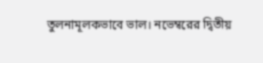তুলনামূলকভাবে ভাল। নভেম্বরের দ্বিতীয়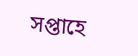সপ্তাহে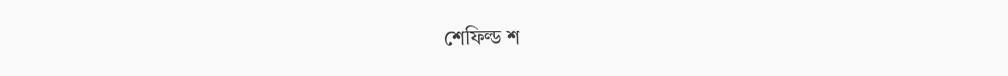শেফিল্ড শ